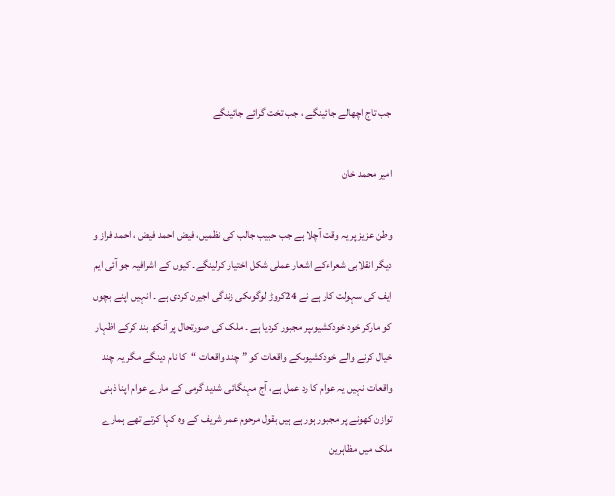جب تاج اچھالے جائینگے ، جب تخت گرائے جائینگے

امیر محمد خان

وطن عزیز پر یہ وقت آچلا ہے جب حبیب جالب کی نظمیں، فیض احمد فیض ، احمد فراز و دیگر انقلابی شعراءکے اشعار عملی شکل اختیار کرلینگے۔ کیوں کے اشرافیہ جو آئی ایم ایف کی سہولت کار ہے نے 24کروڑ لوگوںکی زندگی اجیرن کردی ہے ۔ انہیں اپنے بچوں کو مارکر خود خودکشیوںپر مجبور کردیا ہے ۔ ملک کی صورتحال پر آنکھ بند کرکے اظہار خیال کرنے والے خودکشیوںکے واقعات کو ”چند واقعات “کا نام دینگے مگر یہ چند واقعات نہیں یہ عوام کا رد عمل ہے، آج مہنگائی شدید گرمی کے مارے عوام اپنا ذہنی توازن کھونے پر مجبور ہورہے ہیں بقول مرحوم عمر شریف کے وہ کہا کرتے تھے ہمارے ملک میں مظاہرین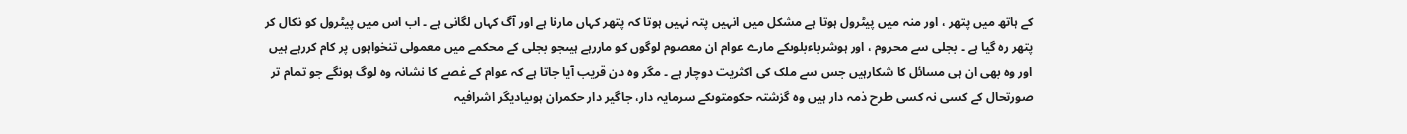کے ہاتھ میں پتھر ، اور منہ میں پیٹرول ہوتا ہے مشکل میں انہیں پتہ نہیں ہوتا کہ پتھر کہاں مارنا ہے اور آگ کہاں لگانی ہے ۔ اب اس میں پیٹرول کو نکال کر پتھر رہ گیا ہے ۔ بجلی سے محروم ، اور ہوشرباءبلوںکے مارے عوام ان معصوم لوگوں کو ماررہے ہیںجو بجلی کے محکمے میں معمولی تنخواہوں پر کام کررہے ہیں اور وہ بھی ان ہی مسائل کا شکارہیں جس سے ملک کی اکثریت دوچار ہے ۔ مگر وہ دن قریب آیا جاتا ہے کہ عوام کے غصے کا نشانہ وہ لوگ ہونگے جو تمام تر صورتحال کے کسی نہ کسی طرح ذمہ دار ہیں وہ گزشتہ حکومتوںکے سرمایہ دار، جاگیر دار حکمران ہوںیادیگر اشرافیہ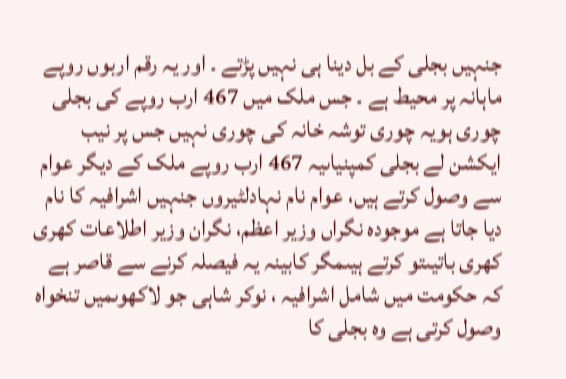جنہیں بجلی کے بل دینا ہی نہیں پڑتے ۔ اور یہ رقم اربوں روپے ماہانہ پر محیط ہے ۔ جس ملک میں 467 ارب روپے کی بجلی چوری ہویہ چوری توشہ خانہ کی چوری نہیں جس پر نیب ایکشن لے بجلی کمپنیاںیہ 467 ارب روپے ملک کے دیگر عوام سے وصول کرتے ہیں، عوام نام نہادلٹیروں جنہیں اشرافیہ کا نام دیا جاتا ہے موجودہ نگراں وزیر اعظم، نگران وزیر اطلاعات کھری کھری باتیںتو کرتے ہیںمگر کابینہ یہ فیصلہ کرنے سے قاصر ہے کہ حکومت میں شامل اشرافیہ ، نوکر شاہی جو لاکھوںمیں تنخواہ وصول کرتی ہے وہ بجلی کا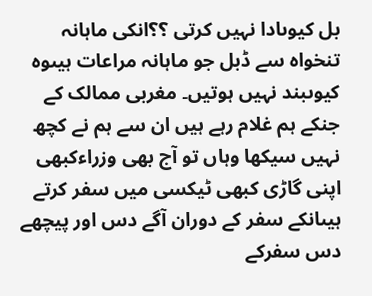بل کیوںادا نہیں کرتی ؟؟انکی ماہانہ تنخواہ سے ڈبل جو ماہانہ مراعات ہیںوہ کیوںبند نہیں ہوتیں۔ مغربی ممالک کے جنکے ہم غلام رہے ہیں ان سے ہم نے کچھ نہیں سیکھا وہاں تو آج بھی وزراءکبھی اپنی گاڑی کبھی ٹیکسی میں سفر کرتے ہیںانکے سفر کے دوران آگے دس اور پیچھے دس سفرکے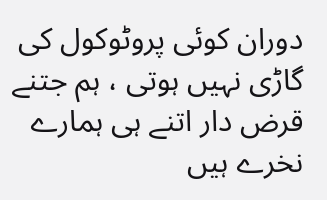دوران کوئی پروٹوکول کی گاڑی نہیں ہوتی ، ہم جتنے قرض دار اتنے ہی ہمارے نخرے ہیں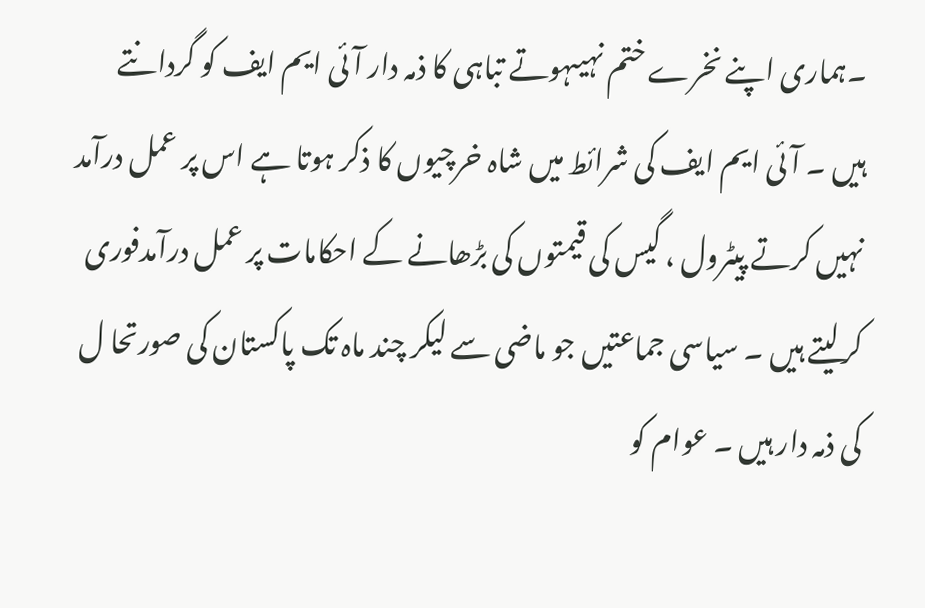۔ہماری اپنے نخرے ختم نہیںہوتے تباہی کا ذمہ دار آئی ایم ایف کو گردانتے ہیں ۔ آئی ایم ایف کی شرائط میں شاہ خرچیوں کا ذکر ہوتا ہے اس پر عمل درآمد نہیں کرتے پیٹرول ، گیس کی قیمتوں کی بڑھانے کے احکامات پر عمل درآمدفوری کرلیتے ہیں ۔ سیاسی جماعتیں جو ماضی سے لیکر چند ماہ تک پاکستان کی صورتحا ل کی ذمہ دار ہیں ۔ عوام کو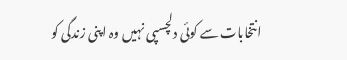انتخابات سے کوئی دلچسپی نہیں وہ اپنی زندگی کو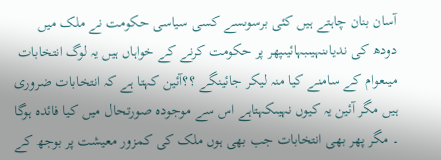آسان بنان چاہتے ہیں کئی برسوںسے کسی سیاسی حکومت نے ملک میں دودھ کی ندیاںنہیںبہائیںپھر پر حکومت کرنے کے خواہاں ہیں یہ لوگ انتخابات میںعوام کے سامنے کیا منہ لیکر جائینگے ؟؟آئین کہتا ہے کہ انتخابات ضروری ہیں مگر آئین یہ کیوں نہیںکہتاہے اس سے موجودہ صورتحال میں کیا فائدہ ہوگا ۔ مگر پھر بھی انتخابات جب بھی ہوں ملک کی کمزور معیشت پر بوجھ کے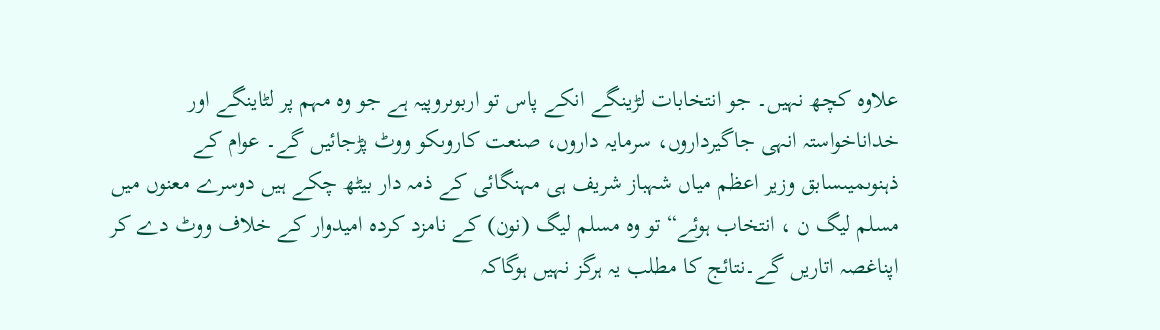علاوہ کچھ نہیں۔ جو انتخابات لڑینگے انکے پاس تو اربوںروپیہ ہے جو وہ مہم پر لٹاینگے اور خداناخواستہ انہی جاگیرداروں، سرمایہ داروں، صنعت کاروںکو ووٹ پڑجائیں گے۔ عوام کے ذہنوںمیںسابق وزیر اعظم میاں شہباز شریف ہی مہنگائی کے ذمہ دار بیٹھ چکے ہیں دوسرے معنوں میں مسلم لیگ ن ، انتخاب ہوئے“ تو وہ مسلم لیگ (نون) کے نامزد کردہ امیدوار کے خلاف ووٹ دے کر اپناغصہ اتاریں گے۔نتائج کا مطلب یہ ہرگز نہیں ہوگاکہ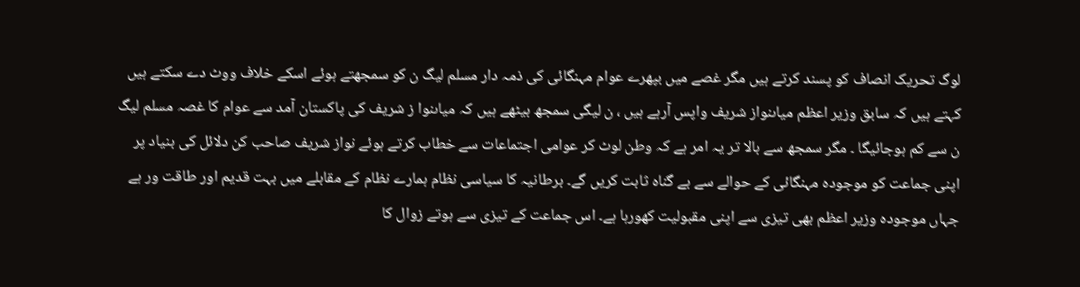لوگ تحریک انصاف کو پسند کرتے ہیں مگر غصے میں بپھرے عوام مہنگائی کی ذمہ دار مسلم لیگ ن کو سمجھتے ہوئے اسکے خلاف ووٹ دے سکتے ہیں کہتے ہیں کہ سابق وزیر اعظم میاںنواز شریف واپس آرہے ہیں ، ن لیگی سمجھ بیٹھے ہیں کہ میاںنوا ز شریف کی پاکستان آمد سے عوام کا غصہ مسلم لیگ ن سے کم ہوجائیگا ۔ مگر سمجھ سے بالا تر یہ امر ہے کہ وطن لوٹ کر عوامی اجتماعات سے خطاب کرتے ہوئے نواز شریف صاحب کن دلائل کی بنیاد پر اپنی جماعت کو موجودہ مہنگائی کے حوالے سے بے گناہ ثابت کریں گے۔ برطانیہ کا سیاسی نظام ہمارے نظام کے مقابلے میں بہت قدیم اور طاقت ور ہے جہاں موجودہ وزیر اعظم بھی تیزی سے اپنی مقبولیت کھورہا ہے۔ اس جماعت کے تیزی سے ہوتے زوال کا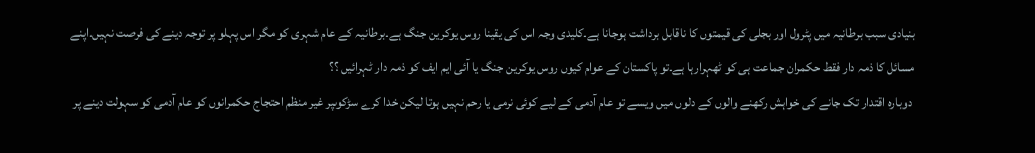بنیادی سبب برطانیہ میں پٹرول اور بجلی کی قیمتوں کا ناقابل برداشت ہوجانا ہے۔کلیدی وجہ اس کی یقینا روس یوکرین جنگ ہے۔برطانیہ کے عام شہری کو مگر اس پہلو پر توجہ دینے کی فرصت نہیں۔اپنے مسائل کا ذمہ دار فقط حکمران جماعت ہی کو ٹھہرارہا ہے۔تو پاکستان کے عوام کیوں روس یوکرین جنگ یا آئی ایم ایف کو ذمہ دار ٹہرائیں ؟؟
 دوبارہ اقتدار تک جانے کی خواہش رکھنے والوں کے دلوں میں ویسے تو عام آدمی کے لیے کوئی نرمی یا رحم نہیں ہوتا لیکن خدا کرے سڑکوںپر غیر منظم احتجاج حکمرانوں کو عام آدمی کو سہولت دینے پر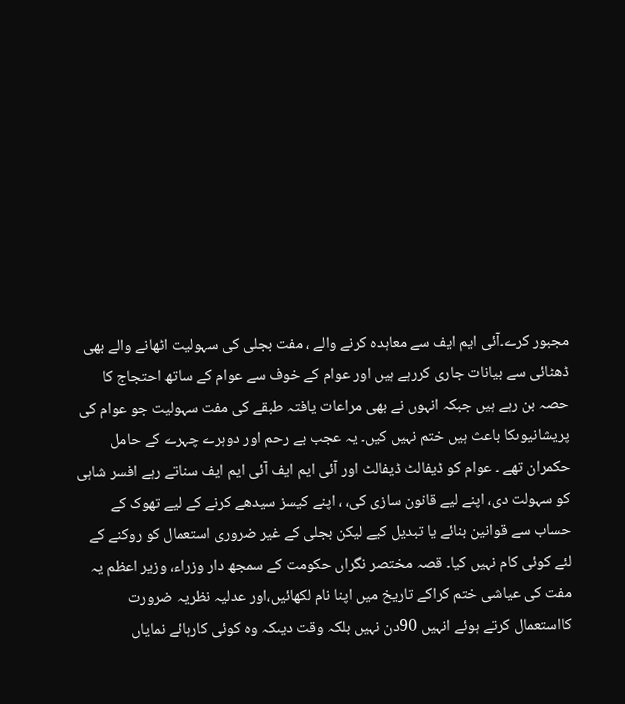مجبور کرے۔آئی ایم ایف سے معاہدہ کرنے والے ، مفت بجلی کی سہولیت اٹھانے والے بھی ڈھٹائی سے بیانات جاری کررہے ہیں اور عوام کے خوف سے عوام کے ساتھ احتجاج کا حصہ بن رہے ہیں جبکہ انہوں نے بھی مراعات یافتہ طبقے کی مفت سہولیت جو عوام کی پریشانیوںکا باعث ہیں ختم نہیں کیں۔ یہ عجب بے رحم اور دوہرے چہرے کے حامل حکمران تھے ۔ عوام کو ڈیفالٹ ڈیفالٹ اور آئی ایم ایف آئی ایم ایف سناتے رہے افسر شاہی کو سہولت دی، اپنے لیے قانون سازی کی، ، اپنے کیسز سیدھے کرنے کے لیے تھوک کے حساب سے قوانین بنائے یا تبدیل کیے لیکن بجلی کے غیر ضروری استعمال کو روکنے کے لئے کوئی کام نہیں کیا۔ قصہ مختصر نگراں حکومت کے سمجھ دار وزراء، وزیر اعظم یہ مفت کی عیاشی ختم کراکے تاریخ میں اپنا نام لکھائیں،اور عدلیہ نظریہ ضرورت کااستعمال کرتے ہوئے انہیں 90دن نہیں بلکہ وقت دیںکہ وہ کوئی کارہائے نمایاں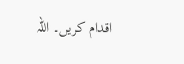اقدام کریں۔ اللہ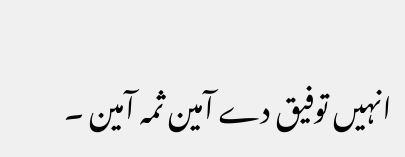انہیں توفیق دے آمین ثمہ آمین ۔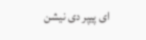ای پیپر دی نیشن